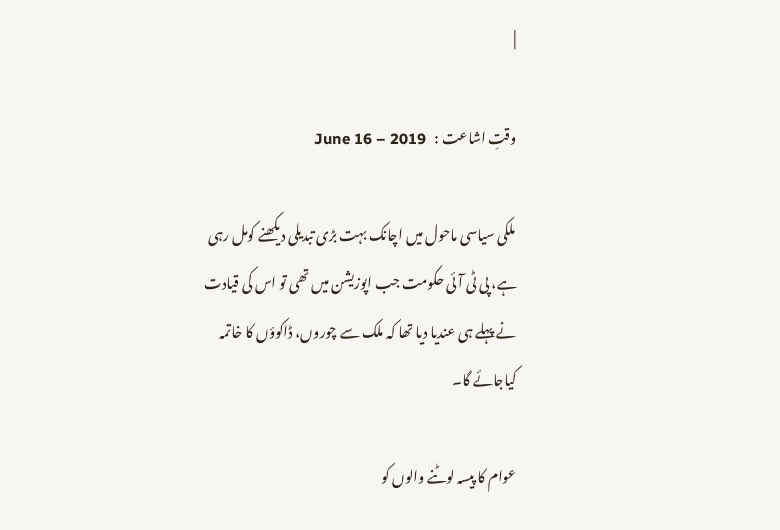|

وقتِ اشاعت :   June 16 – 2019

ملکی سیاسی ماحول میں اچانک بہت بڑی تبدیلی دیکھنے کومل رہی ہے، پی ٹی آئی حکومت جب اپوزیشن میں تھی تو اس کی قیادت نے پہلے ہی عندیا دیا تھا کہ ملک سے چوروں، ڈاکوؤں کا خاتمہ کیاجائے گا۔

عوام کا پیسہ لوٹنے والوں کو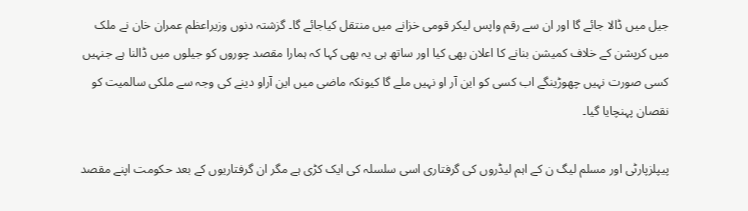جیل میں ڈالا جائے گا اور ان سے رقم واپس لیکر قومی خزانے میں منتقل کیاجائے گا۔ گزشتہ دنوں وزیراعظم عمران خان نے ملک میں کرپشن کے خلاف کمیشن بنانے کا اعلان بھی کیا اور ساتھ ہی یہ بھی کہا کہ ہمارا مقصد چوروں کو جیلوں میں ڈالنا ہے جنہیں کسی صورت نہیں چھوڑینگے اب کسی کو این آر او نہیں ملے گا کیونکہ ماضی میں این آراو دینے کی وجہ سے ملکی سالمیت کو نقصان پہنچایا گیا۔

پیپلزپارٹی اور مسلم لیگ ن کے اہم لیڈروں کی گرفتاری اسی سلسلہ کی ایک کڑی ہے مگر ان گرفتاریوں کے بعد حکومت اپنے مقصد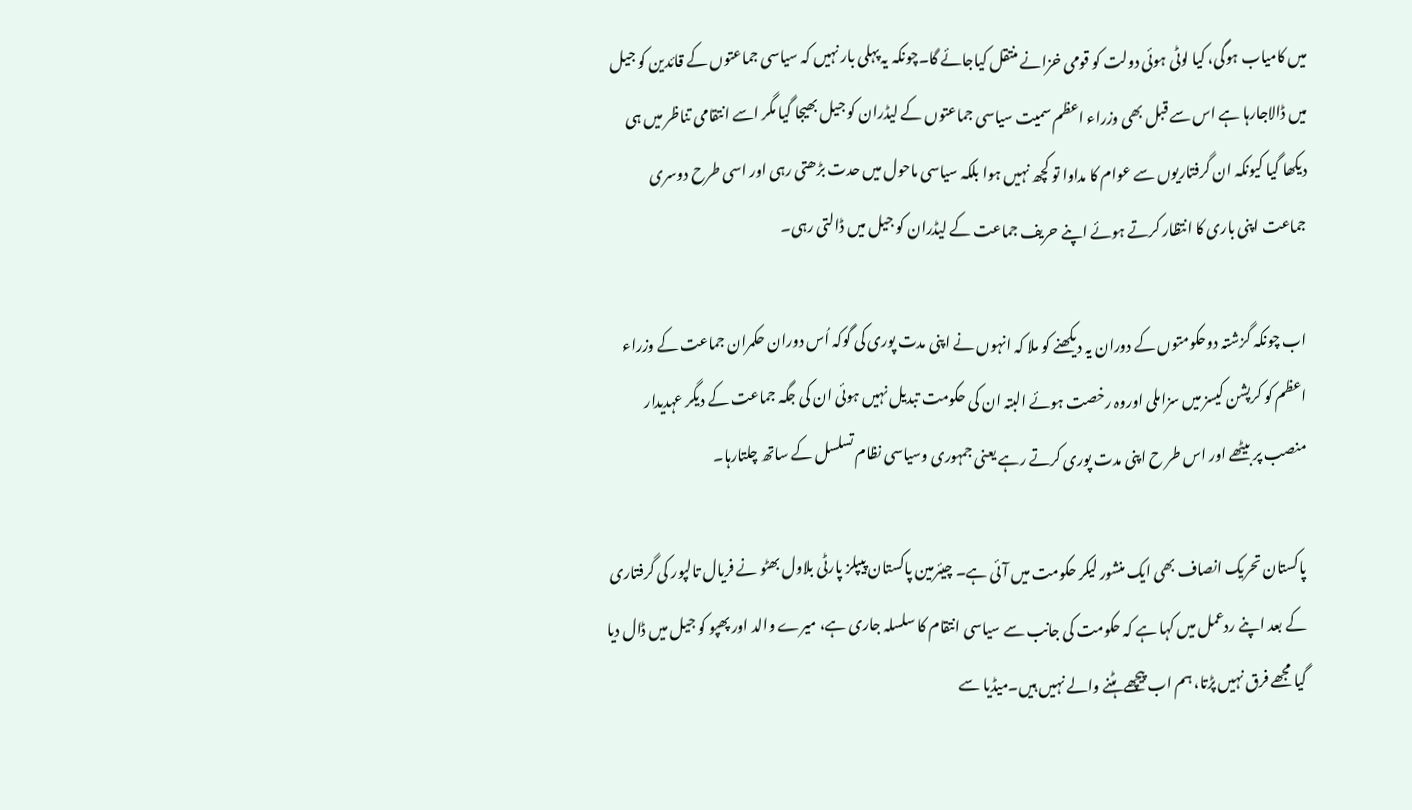میں کامیاب ہوگی، کیا لوٹی ہوئی دولت کو قومی خزانے منتقل کیاجائے گا۔چونکہ یہ پہلی بار نہیں کہ سیاسی جماعتوں کے قائدین کو جیل میں ڈالاجارہا ہے اس سے قبل بھی وزراء اعظم سمیت سیاسی جماعتوں کے لیڈران کو جیل بھیجا گیا مگر اسے انتقامی تناظر میں ہی دیکھا گیا کیونکہ ان گرفتاریوں سے عوام کا مداوا تو کچھ نہیں ہوا بلکہ سیاسی ماحول میں حدت بڑھتی رہی اور اسی طرح دوسری جماعت اپنی باری کا انتظار کرتے ہوئے اپنے حریف جماعت کے لیڈران کو جیل میں ڈالتی رہی۔

اب چونکہ گزشتہ دوحکومتوں کے دوران یہ دیکھنے کو ملا کہ انہوں نے اپنی مدت پوری کی گوکہ اُس دوران حکمران جماعت کے وزراء اعظم کو کرپشن کیسز میں سزاملی اوروہ رخصت ہوئے البتہ ان کی حکومت تبدیل نہیں ہوئی ان کی جگہ جماعت کے دیگر عہدیدار منصب پر بیٹھے اور اس طر ح اپنی مدت پوری کرتے رہے یعنی جمہوری وسیاسی نظام تسلسل کے ساتھ چلتارہا۔

پاکستان تحریک انصاف بھی ایک منشور لیکر حکومت میں آئی ہے۔ چیئرمین پاکستان پیپلز پارٹی بلاول بھٹو نے فریال تالپور کی گرفتاری کے بعد اپنے ردعمل میں کہا ہے کہ حکومت کی جانب سے سیاسی انتقام کا سلسلہ جاری ہے، میرے والد اور پھپو کو جیل میں ڈال دیا گیا مجھے فرق نہیں پڑتا، ہم اب پیچھے ہٹنے والے نہیں ہیں۔میڈیا سے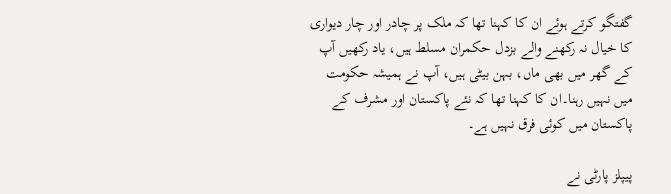گفتگو کرتے ہوئے ان کا کہنا تھا کہ ملک پر چادر اور چار دیواری کا خیال نہ رکھنے والے بزدل حکمران مسلط ہیں، یاد رکھیں آپ کے گھر میں بھی ماں، بہن بیٹی ہیں، آپ نے ہمیشہ حکومت میں نہیں رہنا۔ان کا کہنا تھا کہ نئے پاکستان اور مشرف کے پاکستان میں کوئی فرق نہیں ہے۔

پیپلز پارٹی نے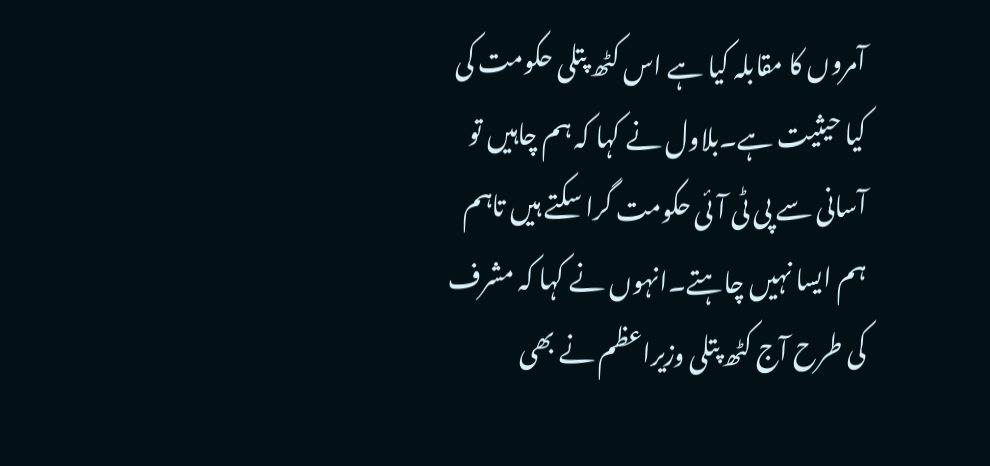آمروں کا مقابلہ کیا ہے اس کٹھ پتلی حکومت کی کیا حیثیت ہے۔بلاول نے کہا کہ ہم چاہیں تو آسانی سے پی ٹی آئی حکومت گرا سکتے ہیں تاہم ہم ایسا نہیں چاہتے۔انہوں نے کہا کہ مشرف کی طرح آج کٹھ پتلی وزیراعظم نے بھی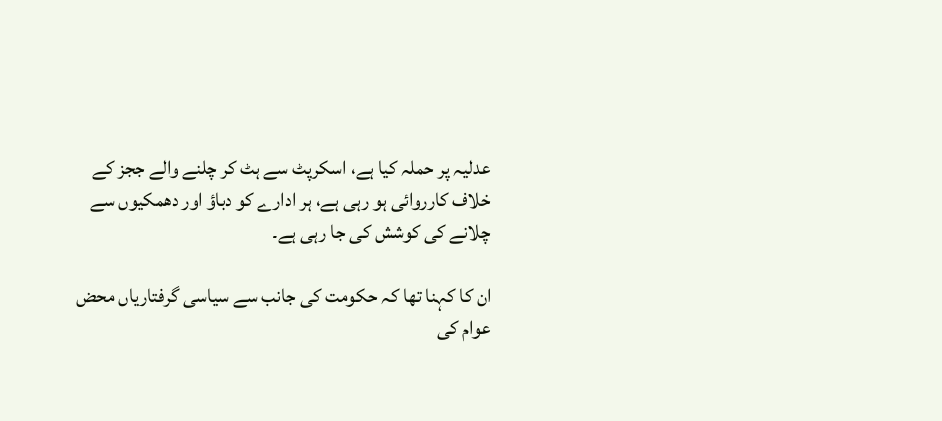عدلیہ پر حملہ کیا ہے، اسکرپٹ سے ہٹ کر چلنے والے ججز کے خلاف کارروائی ہو رہی ہے، ہر ادارے کو دباؤ اور دھمکیوں سے چلانے کی کوشش کی جا رہی ہے۔

ان کا کہنا تھا کہ حکومت کی جانب سے سیاسی گرفتاریاں محض عوام کی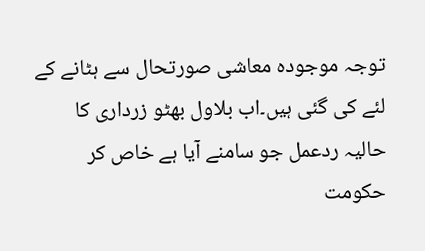توجہ موجودہ معاشی صورتحال سے ہٹانے کے لئے کی گئی ہیں۔اب بلاول بھٹو زرداری کا حالیہ ردعمل جو سامنے آیا ہے خاص کر حکومت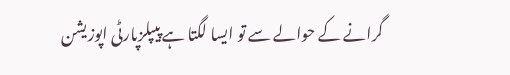گرانے کے حوالے سے تو ایسا لگتا ہے پیپلزپارٹی اپوزیشن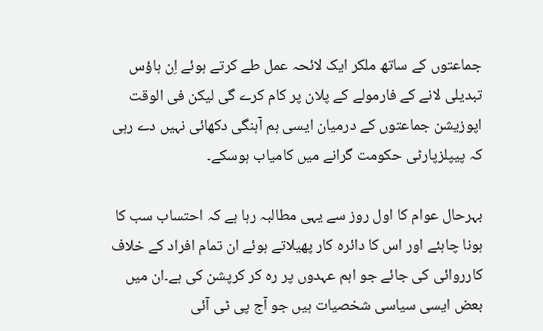جماعتوں کے ساتھ ملکر ایک لائحہ عمل طے کرتے ہوئے اِن ہاؤس تبدیلی لانے کے فارمولے کے پلان پر کام کرے گی لیکن فی الوقت اپوزیشن جماعتوں کے درمیان ایسی ہم آہنگی دکھائی نہیں دے رہی کہ پیپلزپارٹی حکومت گرانے میں کامیاب ہوسکے۔

بہرحال عوام کا اول روز سے یہی مطالبہ رہا ہے کہ احتساب سب کا ہونا چاہئے اور اس کا دائرہ کار پھیلاتے ہوئے ان تمام افراد کے خلاف کارروائی کی جائے جو اہم عہدوں پر رہ کر کرپشن کی ہے۔ان میں بعض ایسی سیاسی شخصیات ہیں جو آج پی ٹی آئی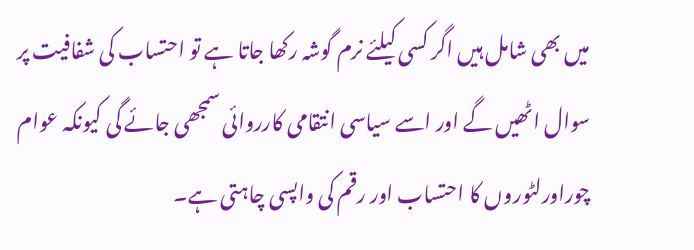میں بھی شامل ہیں اگر کسی کیلئے نرم گوشہ رکھا جاتا ہے تو احتساب کی شفافیت پر سوال اٹھیں گے اور اسے سیاسی انتقامی کارروائی سمجھی جائے گی کیونکہ عوام چوراورلٹوروں کا احتساب اور رقم کی واپسی چاہتی ہے۔